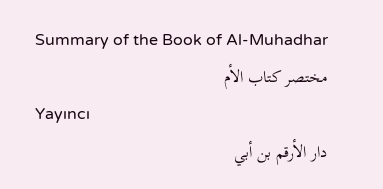Summary of the Book of Al-Muhadhar
مختصر كتاب الأم
Yayıncı
دار الأرقم بن أبي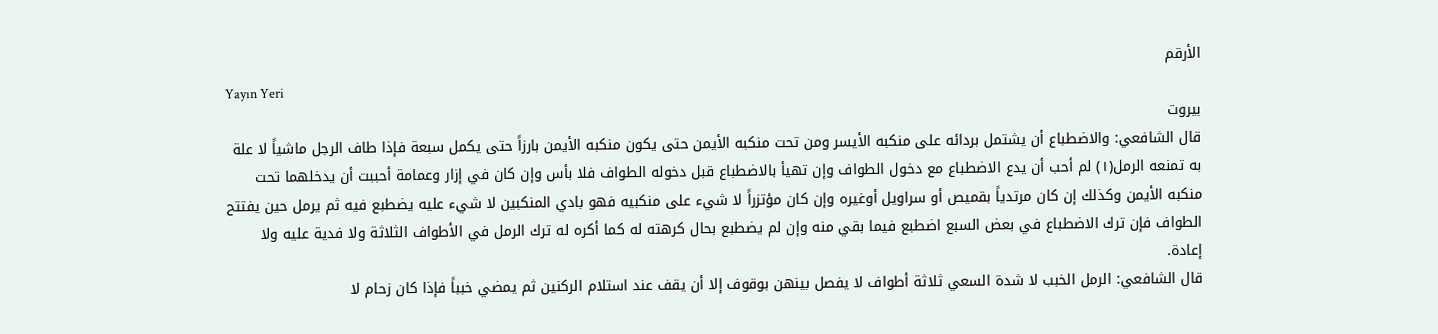الأرقم
Yayın Yeri
بيروت
قال الشافعي: والاضطباع أن يشتمل بردائه على منكبه الأيسر ومن تحت منكبه الأيمن حتى يكون منكبه الأيمن بارزاً حتى يكمل سبعة فإذا طاف الرجل ماشياً لا علة به تمنعه الرمل(١) لم أحب أن يدع الاضطباع مع دخول الطواف وإن تهيأ بالاضطباع قبل دخوله الطواف فلا بأس وإن كان في إزار وعمامة أحببت أن يدخلهما تحت منكبه الأيمن وكذلك إن كان مرتدياً بقميص أو سراويل أوغيره وإن كان مؤتزراً لا شيء على منكبيه فهو بادي المنكبين لا شيء عليه يضطبع فيه ثم يرمل حين يفتتح الطواف فإن ترك الاضطباع في بعض السبع اضطبع فيما بقي منه وإن لم يضطبع بحال كرهته له كما أكره له ترك الرمل في الأطواف الثلاثة ولا فدية عليه ولا إعادة.
قال الشافعي: الرمل الخبب لا شدة السعي ثلاثة أطواف لا يفصل بينهن بوقوف إلا أن يقف عند استلام الركنين ثم يمضي خبباً فإذا كان زحام لا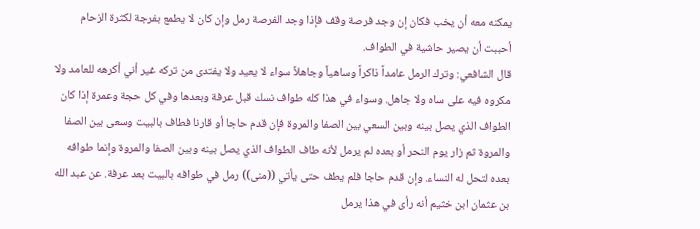يمكنه معه أن يخب فكان إن وجد فرصة وقف فإذا وجد الفرصة رمل وإن كان لا يطمع بفرجة لكثرة الزحام أحببت أن يصير حاشية في الطواف.
قال الشافعي: وترك الرمل عامداً ذاكراً وساهیاً وجاهلاً سواء لا يعيد ولا يفتدى من تركه غير أني أكرهه للعامد ولا مكروه فيه على ساه ولا جاهل. وسواء في هذا كله طواف نسك قبل عرفة وبعدها وفي كل حجة وعمرة إذا كان الطواف الذي يصل بينه وبين السعي بين الصفا والمروة فإن قدم حاجا أو قارنا فطاف بالبيت وسعى بين الصفا والمروة ثم زار يوم النحر أو بعده لم يرمل لأنه طاف الطواف الذي يصل بينه وبين الصفا والمروة وإنما طوافه بعده لتحل له النساء. وإن قدم حاجا فلم يطف حتى يأتي ((منى)) رمل في طوافه بالبيت بعد عرفة. عن عبد الله بن عثمان ابن خثيم أنه رأى في هذا يرمل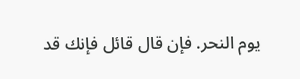يوم النحر. فإن قال قائل فإنك قد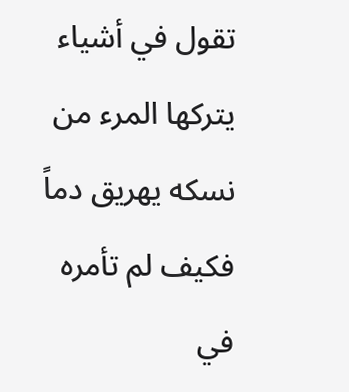تقول في أشياء يتركها المرء من نسكه يهريق دماً فكيف لم تأمره في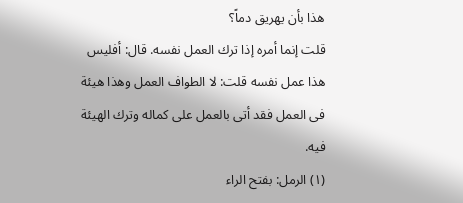هذا بأن يهريق دماً؟
قلت إنما أمره إذا ترك العمل نفسه. قال: أفليس هذا عمل نفسه قلت: لا الطواف العمل وهذا هيئة فى العمل فقد أتى بالعمل على كماله وترك الهيئة فيه.
(١) الرمل: بفتح الراء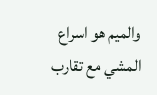والميم هو اسراع المشي مع تقارب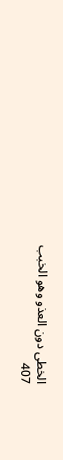الخطى دون العذو وهو الخبب
407